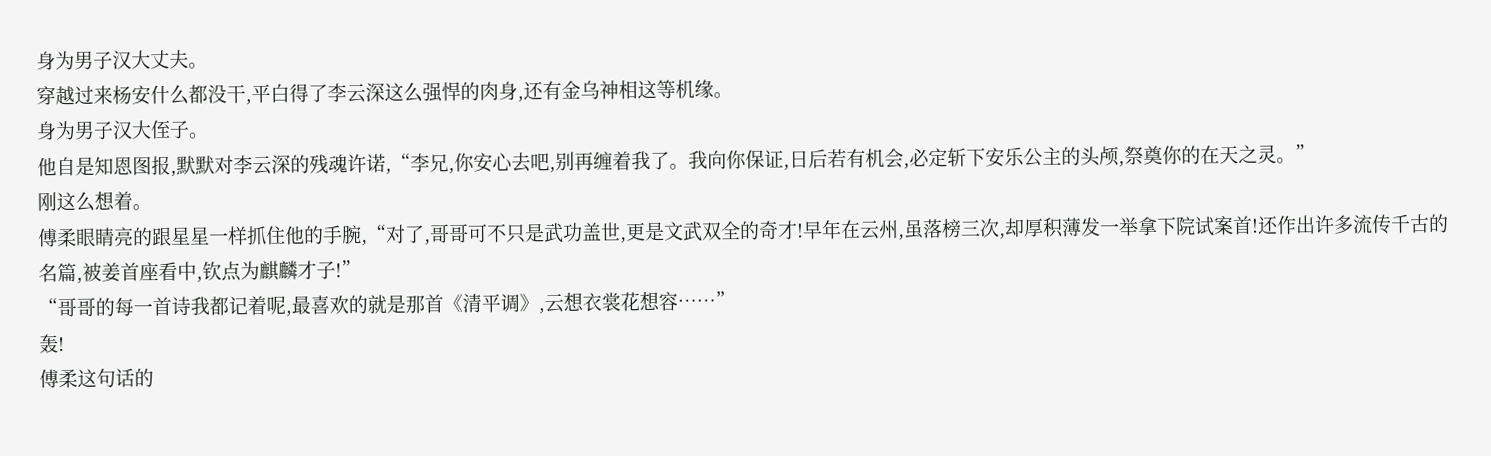身为男子汉大丈夫。
穿越过来杨安什么都没干,平白得了李云深这么强悍的肉身,还有金乌神相这等机缘。
身为男子汉大侄子。
他自是知恩图报,默默对李云深的残魂许诺,“李兄,你安心去吧,别再缠着我了。我向你保证,日后若有机会,必定斩下安乐公主的头颅,祭奠你的在天之灵。”
刚这么想着。
傅柔眼睛亮的跟星星一样抓住他的手腕,“对了,哥哥可不只是武功盖世,更是文武双全的奇才!早年在云州,虽落榜三次,却厚积薄发一举拿下院试案首!还作出许多流传千古的名篇,被姜首座看中,钦点为麒麟才子!”
“哥哥的每一首诗我都记着呢,最喜欢的就是那首《清平调》,云想衣裳花想容……”
轰!
傅柔这句话的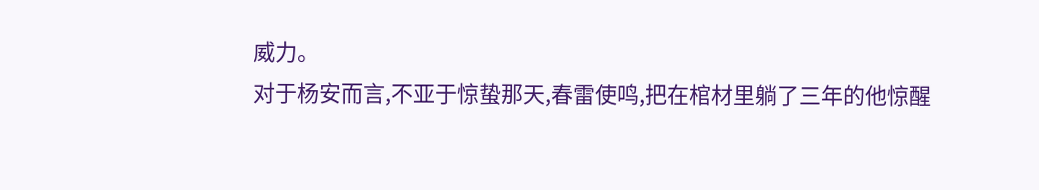威力。
对于杨安而言,不亚于惊蛰那天,春雷使鸣,把在棺材里躺了三年的他惊醒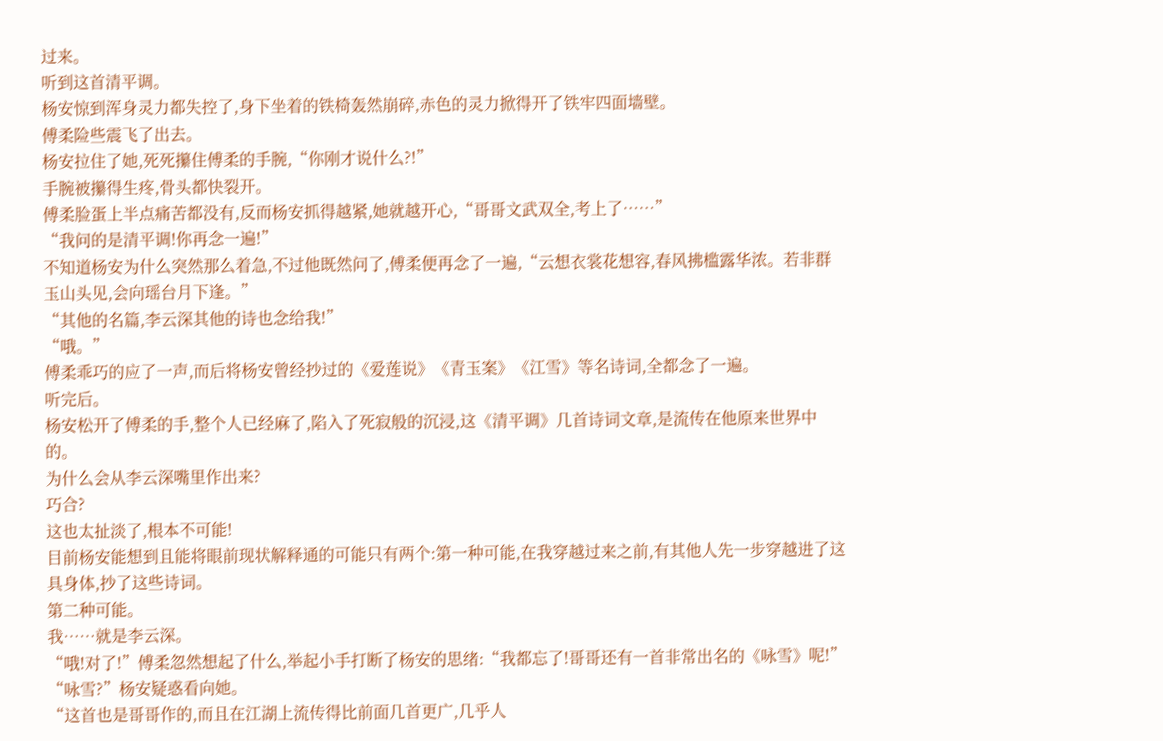过来。
听到这首清平调。
杨安惊到浑身灵力都失控了,身下坐着的铁椅轰然崩碎,赤色的灵力掀得开了铁牢四面墙壁。
傅柔险些震飞了出去。
杨安拉住了她,死死攥住傅柔的手腕,“你刚才说什么?!”
手腕被攥得生疼,骨头都快裂开。
傅柔脸蛋上半点痛苦都没有,反而杨安抓得越紧,她就越开心,“哥哥文武双全,考上了……”
“我问的是清平调!你再念一遍!”
不知道杨安为什么突然那么着急,不过他既然问了,傅柔便再念了一遍,“云想衣裳花想容,春风拂槛露华浓。若非群玉山头见,会向瑶台月下逢。”
“其他的名篇,李云深其他的诗也念给我!”
“哦。”
傅柔乖巧的应了一声,而后将杨安曾经抄过的《爱莲说》《青玉案》《江雪》等名诗词,全都念了一遍。
听完后。
杨安松开了傅柔的手,整个人已经麻了,陷入了死寂般的沉浸,这《清平调》几首诗词文章,是流传在他原来世界中的。
为什么会从李云深嘴里作出来?
巧合?
这也太扯淡了,根本不可能!
目前杨安能想到且能将眼前现状解释通的可能只有两个:第一种可能,在我穿越过来之前,有其他人先一步穿越进了这具身体,抄了这些诗词。
第二种可能。
我……就是李云深。
“哦!对了!”傅柔忽然想起了什么,举起小手打断了杨安的思绪:“我都忘了!哥哥还有一首非常出名的《咏雪》呢!”
“咏雪?”杨安疑惑看向她。
“这首也是哥哥作的,而且在江湖上流传得比前面几首更广,几乎人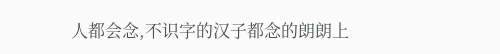人都会念,不识字的汉子都念的朗朗上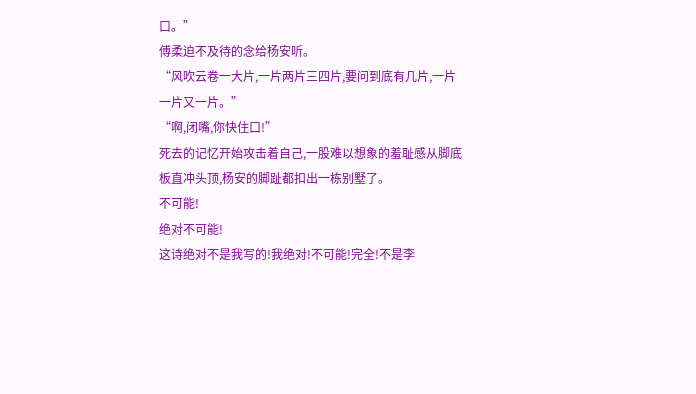口。”
傅柔迫不及待的念给杨安听。
“风吹云卷一大片,一片两片三四片,要问到底有几片,一片一片又一片。”
“啊,闭嘴,你快住口!”
死去的记忆开始攻击着自己,一股难以想象的羞耻感从脚底板直冲头顶,杨安的脚趾都扣出一栋别墅了。
不可能!
绝对不可能!
这诗绝对不是我写的!我绝对!不可能!完全!不是李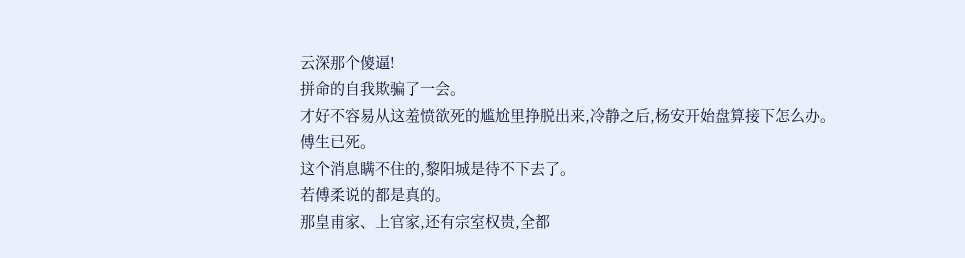云深那个傻逼!
拼命的自我欺骗了一会。
才好不容易从这羞愤欲死的尴尬里挣脱出来,冷静之后,杨安开始盘算接下怎么办。
傅生已死。
这个消息瞒不住的,黎阳城是待不下去了。
若傅柔说的都是真的。
那皇甫家、上官家,还有宗室权贵,全都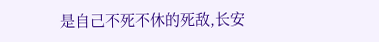是自己不死不休的死敌,长安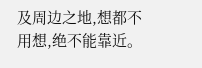及周边之地,想都不用想,绝不能靠近。